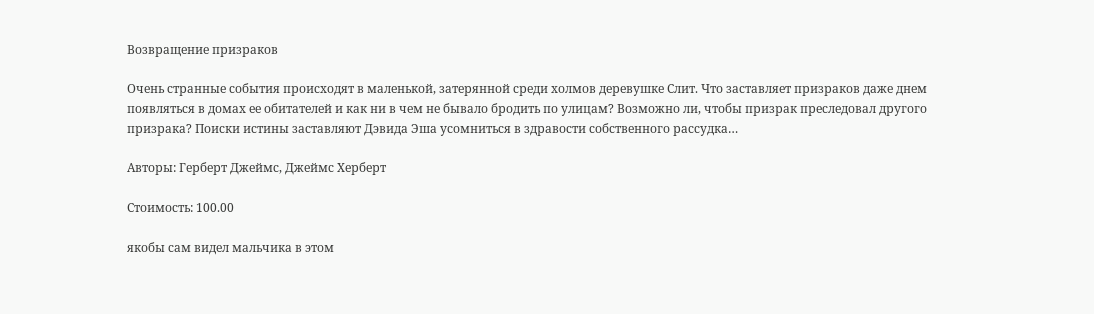Возвращение призраков

Очень странные события происходят в маленькой, затерянной среди холмов деревушке Слит. Что заставляет призраков даже днем появляться в домах ее обитателей и как ни в чем не бывало бродить по улицам? Возможно ли, чтобы призрак преследовал другого призрака? Поиски истины заставляют Дэвида Эша усомниться в здравости собственного рассудка…

Авторы: Герберт Джеймс, Джеймс Херберт

Стоимость: 100.00

якобы сам видел мальчика в этом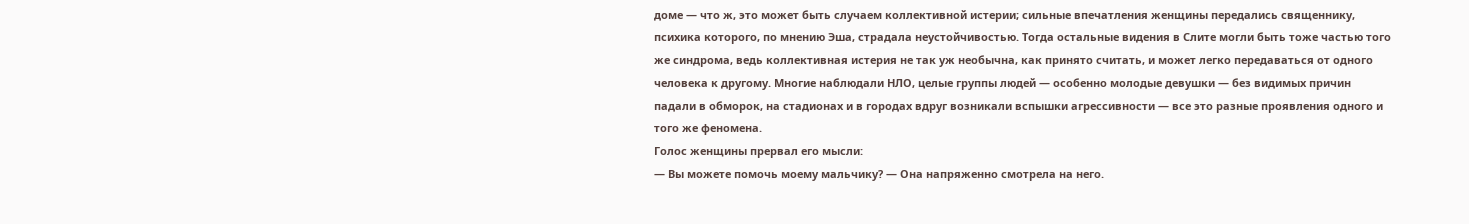доме — что ж, это может быть случаем коллективной истерии; сильные впечатления женщины передались священнику, психика которого, по мнению Эша, страдала неустойчивостью. Тогда остальные видения в Слите могли быть тоже частью того же синдрома, ведь коллективная истерия не так уж необычна, как принято считать, и может легко передаваться от одного человека к другому. Многие наблюдали НЛО, целые группы людей — особенно молодые девушки — без видимых причин падали в обморок, на стадионах и в городах вдруг возникали вспышки агрессивности — все это разные проявления одного и того же феномена.
Голос женщины прервал его мысли:
— Вы можете помочь моему мальчику? — Она напряженно смотрела на него.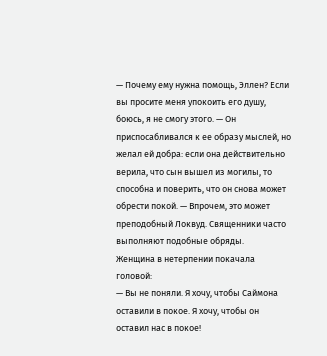— Почему ему нужна помощь, Эллен? Если вы просите меня упокоить его душу, боюсь, я не смогу этого. — Он приспосабливался к ее образу мыслей, но желал ей добра: если она действительно верила, что сын вышел из могилы, то способна и поверить, что он снова может обрести покой. — Впрочем, это может преподобный Локвуд. Священники часто выполняют подобные обряды.
Женщина в нетерпении покачала головой:
— Вы не поняли. Я хочу, чтобы Саймона оставили в покое. Я хочу, чтобы он оставил нас в покое!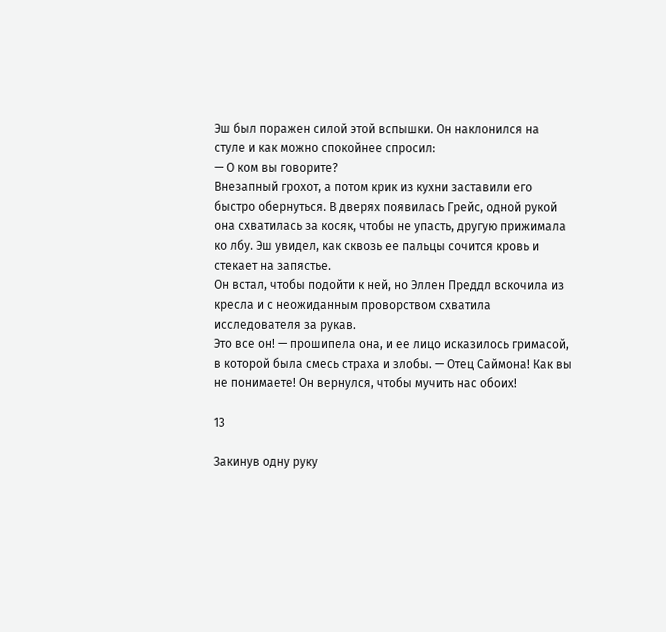Эш был поражен силой этой вспышки. Он наклонился на стуле и как можно спокойнее спросил:
— О ком вы говорите?
Внезапный грохот, а потом крик из кухни заставили его быстро обернуться. В дверях появилась Грейс, одной рукой она схватилась за косяк, чтобы не упасть, другую прижимала ко лбу. Эш увидел, как сквозь ее пальцы сочится кровь и стекает на запястье.
Он встал, чтобы подойти к ней, но Эллен Преддл вскочила из кресла и с неожиданным проворством схватила исследователя за рукав.
Это все он! — прошипела она, и ее лицо исказилось гримасой, в которой была смесь страха и злобы. — Отец Саймона! Как вы не понимаете! Он вернулся, чтобы мучить нас обоих!

13

Закинув одну руку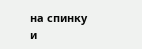на спинку и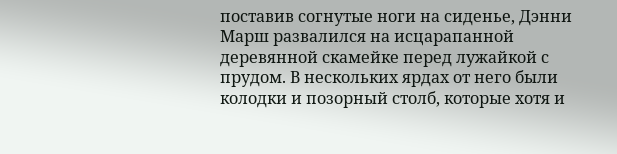поставив согнутые ноги на сиденье, Дэнни Марш развалился на исцарапанной деревянной скамейке перед лужайкой с прудом. В нескольких ярдах от него были колодки и позорный столб, которые хотя и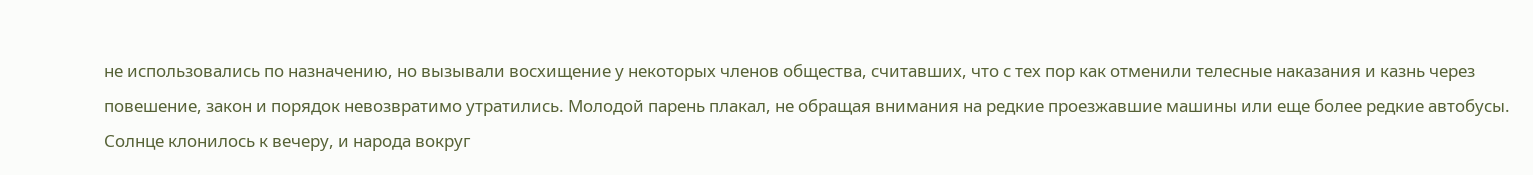не использовались по назначению, но вызывали восхищение у некоторых членов общества, считавших, что с тех пор как отменили телесные наказания и казнь через повешение, закон и порядок невозвратимо утратились. Молодой парень плакал, не обращая внимания на редкие проезжавшие машины или еще более редкие автобусы. Солнце клонилось к вечеру, и народа вокруг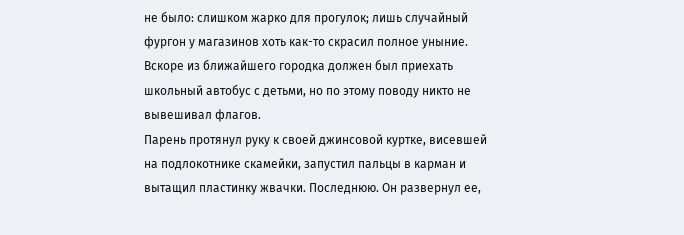не было: слишком жарко для прогулок; лишь случайный фургон у магазинов хоть как-то скрасил полное уныние. Вскоре из ближайшего городка должен был приехать школьный автобус с детьми, но по этому поводу никто не вывешивал флагов.
Парень протянул руку к своей джинсовой куртке, висевшей на подлокотнике скамейки, запустил пальцы в карман и вытащил пластинку жвачки. Последнюю. Он развернул ее,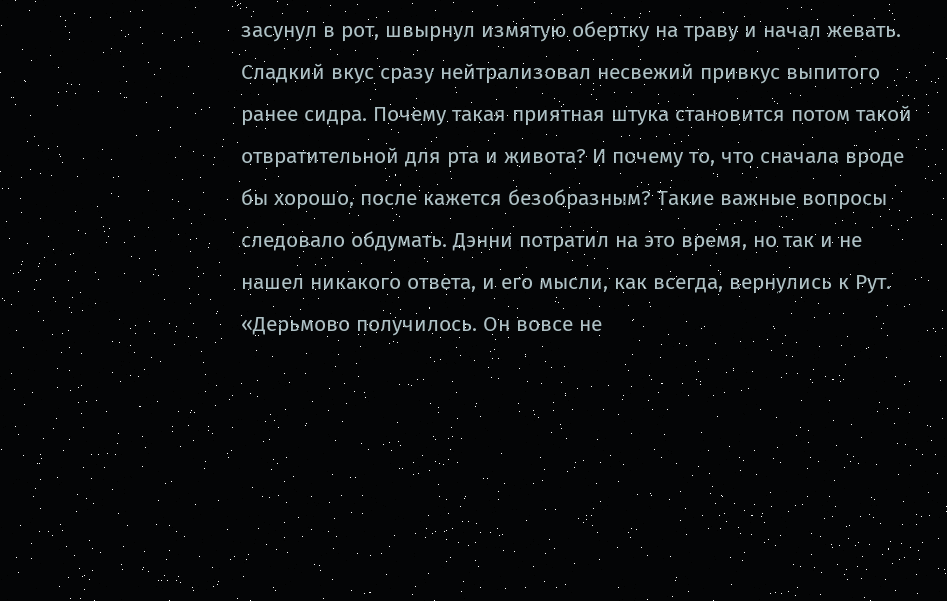засунул в рот, швырнул измятую обертку на траву и начал жевать. Сладкий вкус сразу нейтрализовал несвежий привкус выпитого ранее сидра. Почему такая приятная штука становится потом такой отвратительной для рта и живота? И почему то, что сначала вроде бы хорошо, после кажется безобразным? Такие важные вопросы следовало обдумать. Дэнни потратил на это время, но так и не нашел никакого ответа, и его мысли, как всегда, вернулись к Рут.
«Дерьмово получилось. Он вовсе не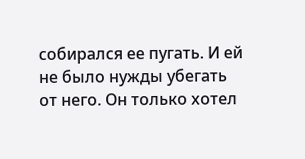собирался ее пугать. И ей не было нужды убегать от него. Он только хотел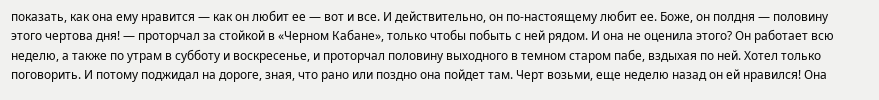показать, как она ему нравится — как он любит ее — вот и все. И действительно, он по-настоящему любит ее. Боже, он полдня — половину этого чертова дня! — проторчал за стойкой в «Черном Кабане», только чтобы побыть с ней рядом. И она не оценила этого? Он работает всю неделю, а также по утрам в субботу и воскресенье, и проторчал половину выходного в темном старом пабе, вздыхая по ней. Хотел только поговорить. И потому поджидал на дороге, зная, что рано или поздно она пойдет там. Черт возьми, еще неделю назад он ей нравился! Она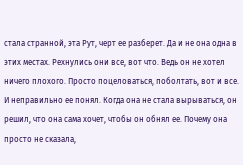стала странной, эта Рут, черт ее разберет. Да и не она одна в этих местах. Рехнулись они все, вот что. Ведь он не хотел ничего плохого. Просто поцеловаться, поболтать, вот и все. И неправильно ее понял. Когда она не стала вырываться, он решил, что она сама хочет, чтобы он обнял ее. Почему она просто не сказала,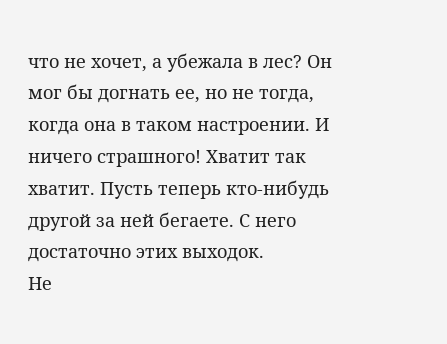что не хочет, а убежала в лес? Он мог бы догнать ее, но не тогда, когда она в таком настроении. И ничего страшного! Хватит так хватит. Пусть теперь кто-нибудь другой за ней бегаете. С него достаточно этих выходок.
Не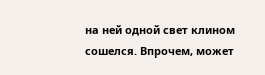на ней одной свет клином сошелся. Впрочем, может